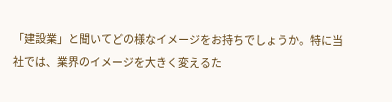「建設業」と聞いてどの様なイメージをお持ちでしょうか。特に当社では、業界のイメージを大きく変えるた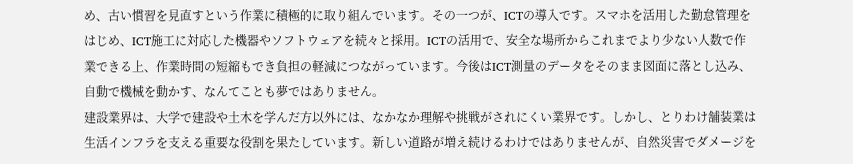め、古い慣習を見直すという作業に積極的に取り組んでいます。その一つが、ICTの導入です。スマホを活用した勤怠管理をはじめ、ICT施工に対応した機器やソフトウェアを続々と採用。ICTの活用で、安全な場所からこれまでより少ない人数で作業できる上、作業時間の短縮もでき負担の軽減につながっています。今後はICT測量のデータをそのまま図面に落とし込み、自動で機械を動かす、なんてことも夢ではありません。
建設業界は、大学で建設や土木を学んだ方以外には、なかなか理解や挑戦がされにくい業界です。しかし、とりわけ舗装業は生活インフラを支える重要な役割を果たしています。新しい道路が増え続けるわけではありませんが、自然災害でダメージを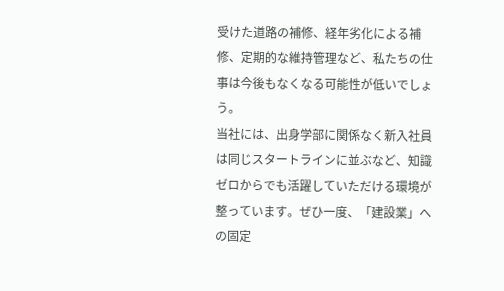受けた道路の補修、経年劣化による補修、定期的な維持管理など、私たちの仕事は今後もなくなる可能性が低いでしょう。
当社には、出身学部に関係なく新入社員は同じスタートラインに並ぶなど、知識ゼロからでも活躍していただける環境が整っています。ぜひ一度、「建設業」への固定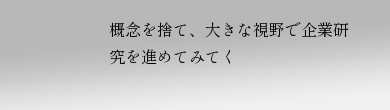概念を捨て、大きな視野で企業研究を進めてみてく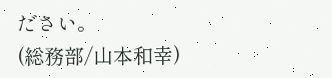ださい。
(総務部/山本和幸)